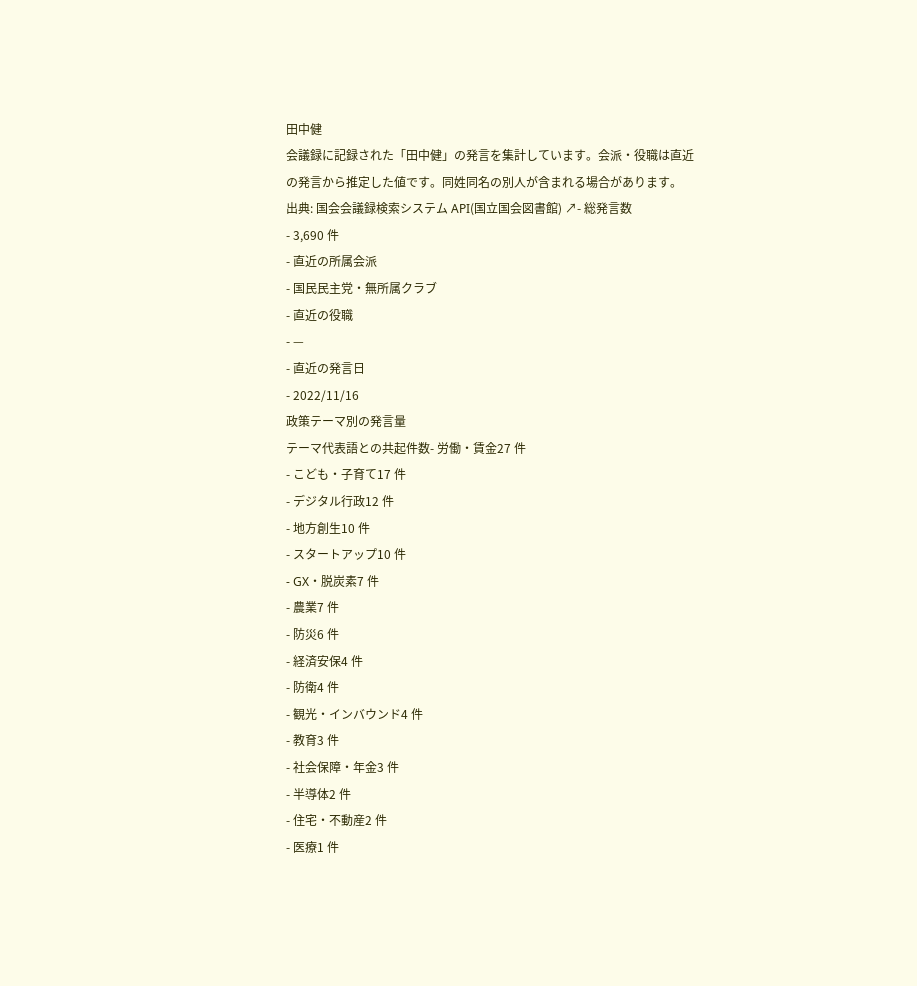田中健
会議録に記録された「田中健」の発言を集計しています。会派・役職は直近の発言から推定した値です。同姓同名の別人が含まれる場合があります。
出典: 国会会議録検索システム API(国立国会図書館) ↗- 総発言数
- 3,690 件
- 直近の所属会派
- 国民民主党・無所属クラブ
- 直近の役職
- —
- 直近の発言日
- 2022/11/16
政策テーマ別の発言量
テーマ代表語との共起件数- 労働・賃金27 件
- こども・子育て17 件
- デジタル行政12 件
- 地方創生10 件
- スタートアップ10 件
- GX・脱炭素7 件
- 農業7 件
- 防災6 件
- 経済安保4 件
- 防衛4 件
- 観光・インバウンド4 件
- 教育3 件
- 社会保障・年金3 件
- 半導体2 件
- 住宅・不動産2 件
- 医療1 件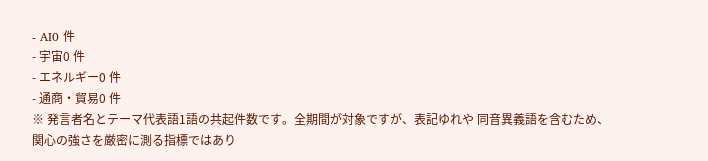- AI0 件
- 宇宙0 件
- エネルギー0 件
- 通商・貿易0 件
※ 発言者名とテーマ代表語1語の共起件数です。全期間が対象ですが、表記ゆれや 同音異義語を含むため、関心の強さを厳密に測る指標ではあり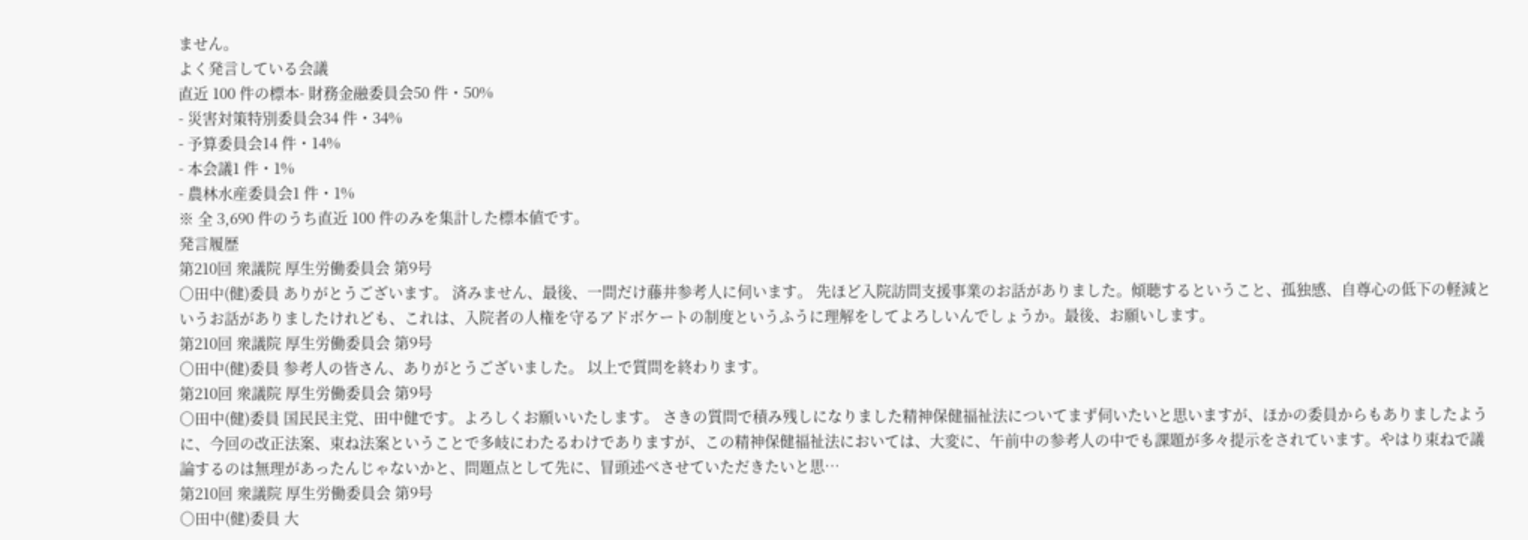ません。
よく発言している会議
直近 100 件の標本- 財務金融委員会50 件・50%
- 災害対策特別委員会34 件・34%
- 予算委員会14 件・14%
- 本会議1 件・1%
- 農林水産委員会1 件・1%
※ 全 3,690 件のうち直近 100 件のみを集計した標本値です。
発言履歴
第210回 衆議院 厚生労働委員会 第9号
○田中(健)委員 ありがとうございます。 済みません、最後、一問だけ藤井参考人に伺います。 先ほど入院訪問支援事業のお話がありました。傾聴するということ、孤独感、自尊心の低下の軽減というお話がありましたけれども、これは、入院者の人権を守るアドボケートの制度というふうに理解をしてよろしいんでしょうか。最後、お願いします。
第210回 衆議院 厚生労働委員会 第9号
○田中(健)委員 参考人の皆さん、ありがとうございました。 以上で質問を終わります。
第210回 衆議院 厚生労働委員会 第9号
○田中(健)委員 国民民主党、田中健です。よろしくお願いいたします。 さきの質問で積み残しになりました精神保健福祉法についてまず伺いたいと思いますが、ほかの委員からもありましたように、今回の改正法案、束ね法案ということで多岐にわたるわけでありますが、この精神保健福祉法においては、大変に、午前中の参考人の中でも課題が多々提示をされています。やはり束ねで議論するのは無理があったんじゃないかと、問題点として先に、冒頭述べさせていただきたいと思…
第210回 衆議院 厚生労働委員会 第9号
○田中(健)委員 大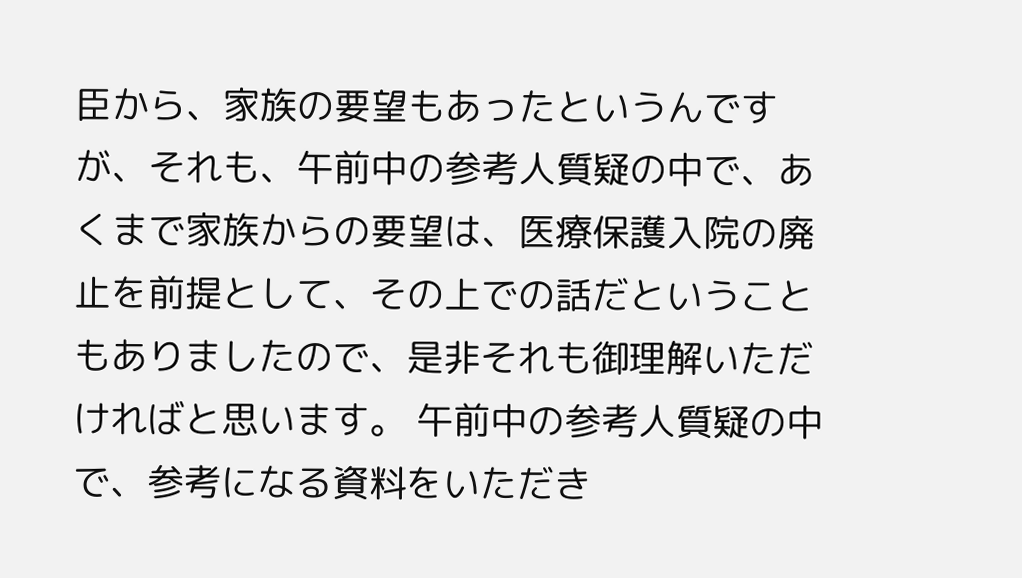臣から、家族の要望もあったというんですが、それも、午前中の参考人質疑の中で、あくまで家族からの要望は、医療保護入院の廃止を前提として、その上での話だということもありましたので、是非それも御理解いただければと思います。 午前中の参考人質疑の中で、参考になる資料をいただき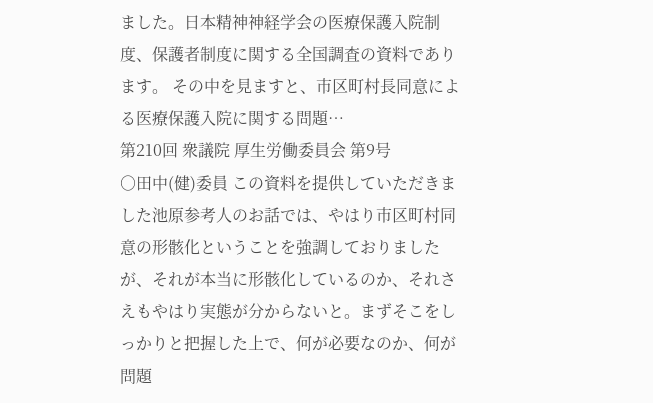ました。日本精神神経学会の医療保護入院制度、保護者制度に関する全国調査の資料であります。 その中を見ますと、市区町村長同意による医療保護入院に関する問題…
第210回 衆議院 厚生労働委員会 第9号
○田中(健)委員 この資料を提供していただきました池原参考人のお話では、やはり市区町村同意の形骸化ということを強調しておりましたが、それが本当に形骸化しているのか、それさえもやはり実態が分からないと。まずそこをしっかりと把握した上で、何が必要なのか、何が問題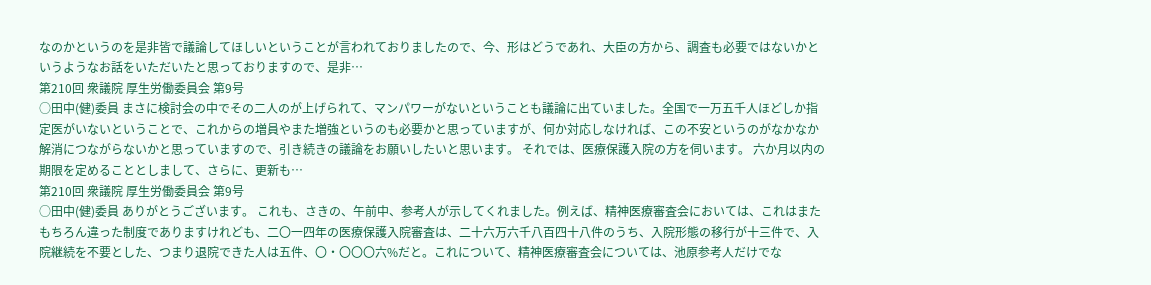なのかというのを是非皆で議論してほしいということが言われておりましたので、今、形はどうであれ、大臣の方から、調査も必要ではないかというようなお話をいただいたと思っておりますので、是非…
第210回 衆議院 厚生労働委員会 第9号
○田中(健)委員 まさに検討会の中でその二人のが上げられて、マンパワーがないということも議論に出ていました。全国で一万五千人ほどしか指定医がいないということで、これからの増員やまた増強というのも必要かと思っていますが、何か対応しなければ、この不安というのがなかなか解消につながらないかと思っていますので、引き続きの議論をお願いしたいと思います。 それでは、医療保護入院の方を伺います。 六か月以内の期限を定めることとしまして、さらに、更新も…
第210回 衆議院 厚生労働委員会 第9号
○田中(健)委員 ありがとうございます。 これも、さきの、午前中、参考人が示してくれました。例えば、精神医療審査会においては、これはまたもちろん違った制度でありますけれども、二〇一四年の医療保護入院審査は、二十六万六千八百四十八件のうち、入院形態の移行が十三件で、入院継続を不要とした、つまり退院できた人は五件、〇・〇〇〇六%だと。これについて、精神医療審査会については、池原参考人だけでな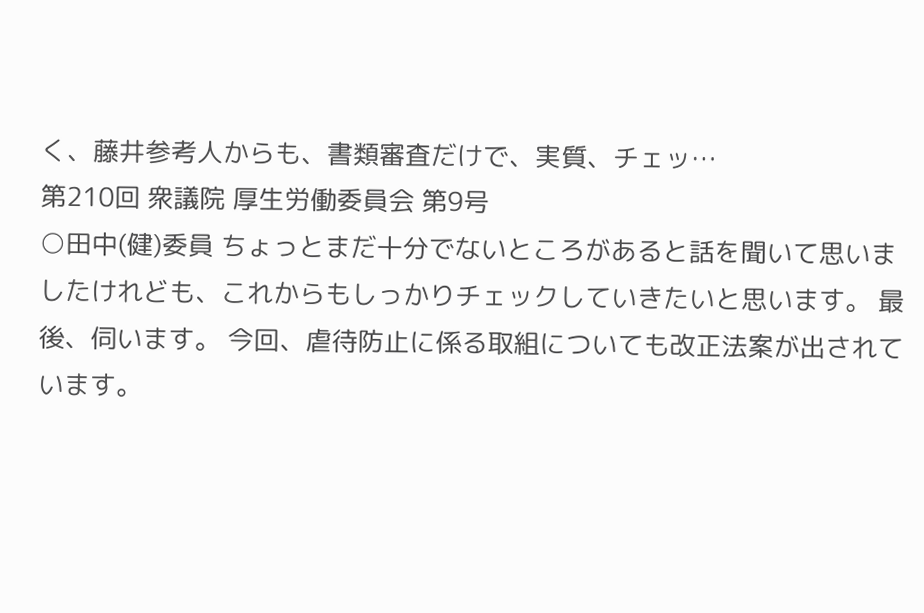く、藤井参考人からも、書類審査だけで、実質、チェッ…
第210回 衆議院 厚生労働委員会 第9号
○田中(健)委員 ちょっとまだ十分でないところがあると話を聞いて思いましたけれども、これからもしっかりチェックしていきたいと思います。 最後、伺います。 今回、虐待防止に係る取組についても改正法案が出されています。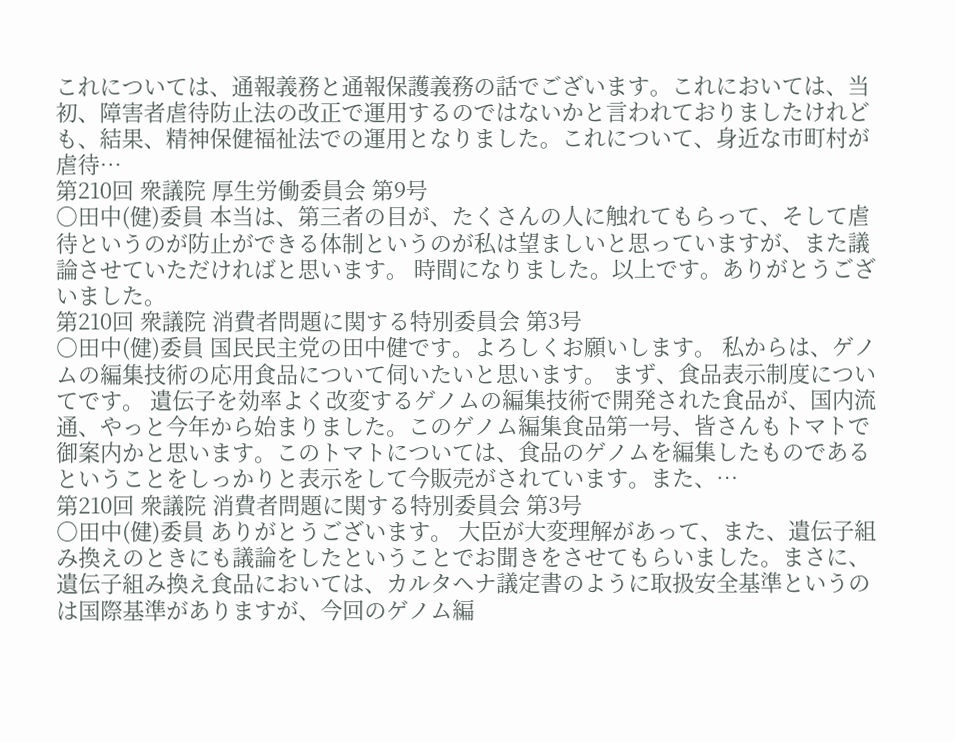これについては、通報義務と通報保護義務の話でございます。これにおいては、当初、障害者虐待防止法の改正で運用するのではないかと言われておりましたけれども、結果、精神保健福祉法での運用となりました。これについて、身近な市町村が虐待…
第210回 衆議院 厚生労働委員会 第9号
○田中(健)委員 本当は、第三者の目が、たくさんの人に触れてもらって、そして虐待というのが防止ができる体制というのが私は望ましいと思っていますが、また議論させていただければと思います。 時間になりました。以上です。ありがとうございました。
第210回 衆議院 消費者問題に関する特別委員会 第3号
○田中(健)委員 国民民主党の田中健です。よろしくお願いします。 私からは、ゲノムの編集技術の応用食品について伺いたいと思います。 まず、食品表示制度についてです。 遺伝子を効率よく改変するゲノムの編集技術で開発された食品が、国内流通、やっと今年から始まりました。このゲノム編集食品第一号、皆さんもトマトで御案内かと思います。このトマトについては、食品のゲノムを編集したものであるということをしっかりと表示をして今販売がされています。また、…
第210回 衆議院 消費者問題に関する特別委員会 第3号
○田中(健)委員 ありがとうございます。 大臣が大変理解があって、また、遺伝子組み換えのときにも議論をしたということでお聞きをさせてもらいました。まさに、遺伝子組み換え食品においては、カルタヘナ議定書のように取扱安全基準というのは国際基準がありますが、今回のゲノム編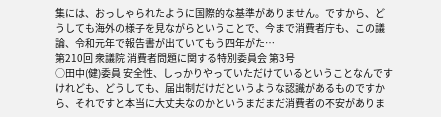集には、おっしゃられたように国際的な基準がありません。ですから、どうしても海外の様子を見ながらということで、今まで消費者庁も、この議論、令和元年で報告書が出ていてもう四年がた…
第210回 衆議院 消費者問題に関する特別委員会 第3号
○田中(健)委員 安全性、しっかりやっていただけているということなんですけれども、どうしても、届出制だけだというような認識があるものですから、それですと本当に大丈夫なのかというまだまだ消費者の不安がありま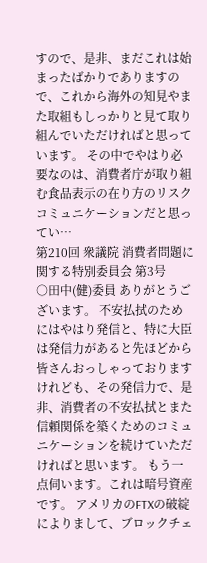すので、是非、まだこれは始まったばかりでありますので、これから海外の知見やまた取組もしっかりと見て取り組んでいただければと思っています。 その中でやはり必要なのは、消費者庁が取り組む食品表示の在り方のリスクコミュニケーションだと思ってい…
第210回 衆議院 消費者問題に関する特別委員会 第3号
○田中(健)委員 ありがとうございます。 不安払拭のためにはやはり発信と、特に大臣は発信力があると先ほどから皆さんおっしゃっておりますけれども、その発信力で、是非、消費者の不安払拭とまた信頼関係を築くためのコミュニケーションを続けていただければと思います。 もう一点伺います。これは暗号資産です。 アメリカのFTXの破綻によりまして、ブロックチェ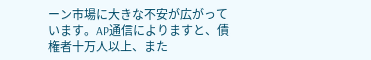ーン市場に大きな不安が広がっています。AP通信によりますと、債権者十万人以上、また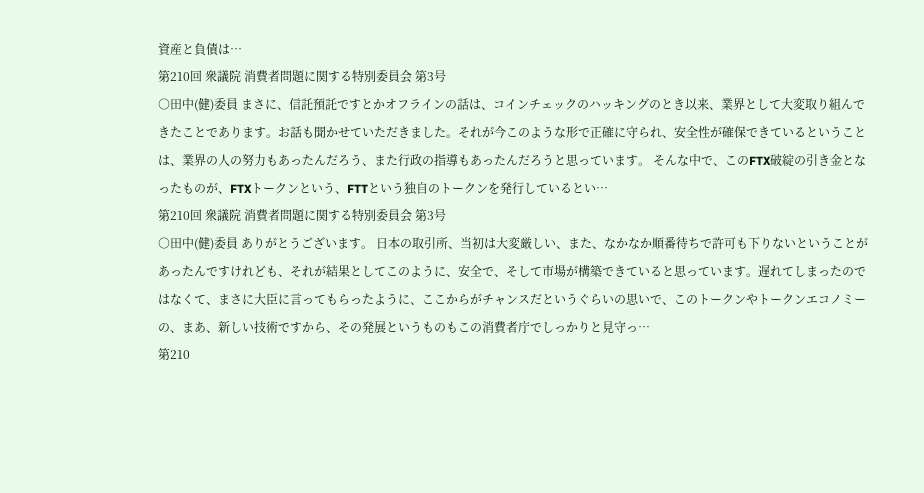資産と負債は…
第210回 衆議院 消費者問題に関する特別委員会 第3号
○田中(健)委員 まさに、信託預託ですとかオフラインの話は、コインチェックのハッキングのとき以来、業界として大変取り組んできたことであります。お話も聞かせていただきました。それが今このような形で正確に守られ、安全性が確保できているということは、業界の人の努力もあったんだろう、また行政の指導もあったんだろうと思っています。 そんな中で、このFTX破綻の引き金となったものが、FTXトークンという、FTTという独自のトークンを発行しているとい…
第210回 衆議院 消費者問題に関する特別委員会 第3号
○田中(健)委員 ありがとうございます。 日本の取引所、当初は大変厳しい、また、なかなか順番待ちで許可も下りないということがあったんですけれども、それが結果としてこのように、安全で、そして市場が構築できていると思っています。遅れてしまったのではなくて、まさに大臣に言ってもらったように、ここからがチャンスだというぐらいの思いで、このトークンやトークンエコノミーの、まあ、新しい技術ですから、その発展というものもこの消費者庁でしっかりと見守っ…
第210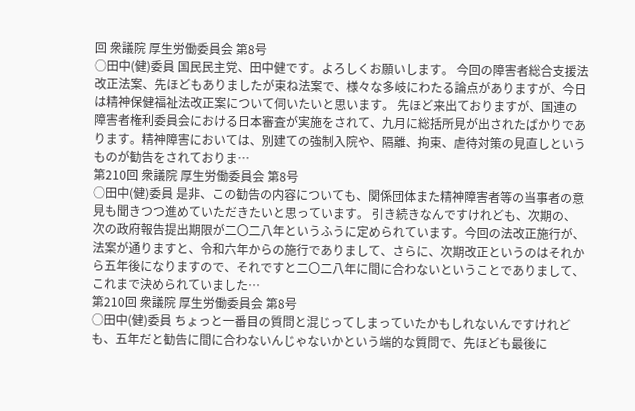回 衆議院 厚生労働委員会 第8号
○田中(健)委員 国民民主党、田中健です。よろしくお願いします。 今回の障害者総合支援法改正法案、先ほどもありましたが束ね法案で、様々な多岐にわたる論点がありますが、今日は精神保健福祉法改正案について伺いたいと思います。 先ほど来出ておりますが、国連の障害者権利委員会における日本審査が実施をされて、九月に総括所見が出されたばかりであります。精神障害においては、別建ての強制入院や、隔離、拘束、虐待対策の見直しというものが勧告をされておりま…
第210回 衆議院 厚生労働委員会 第8号
○田中(健)委員 是非、この勧告の内容についても、関係団体また精神障害者等の当事者の意見も聞きつつ進めていただきたいと思っています。 引き続きなんですけれども、次期の、次の政府報告提出期限が二〇二八年というふうに定められています。今回の法改正施行が、法案が通りますと、令和六年からの施行でありまして、さらに、次期改正というのはそれから五年後になりますので、それですと二〇二八年に間に合わないということでありまして、これまで決められていました…
第210回 衆議院 厚生労働委員会 第8号
○田中(健)委員 ちょっと一番目の質問と混じってしまっていたかもしれないんですけれども、五年だと勧告に間に合わないんじゃないかという端的な質問で、先ほども最後に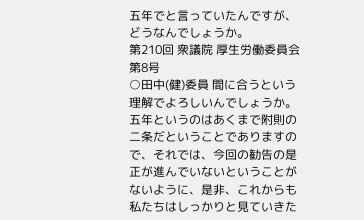五年でと言っていたんですが、どうなんでしょうか。
第210回 衆議院 厚生労働委員会 第8号
○田中(健)委員 間に合うという理解でよろしいんでしょうか。五年というのはあくまで附則の二条だということでありますので、それでは、今回の勧告の是正が進んでいないということがないように、是非、これからも私たちはしっかりと見ていきた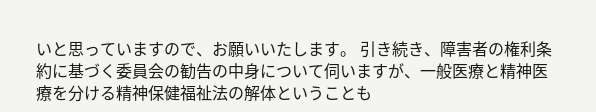いと思っていますので、お願いいたします。 引き続き、障害者の権利条約に基づく委員会の勧告の中身について伺いますが、一般医療と精神医療を分ける精神保健福祉法の解体ということも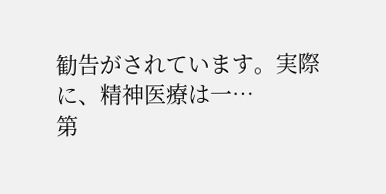勧告がされています。実際に、精神医療は一…
第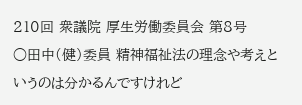210回 衆議院 厚生労働委員会 第8号
○田中(健)委員 精神福祉法の理念や考えというのは分かるんですけれど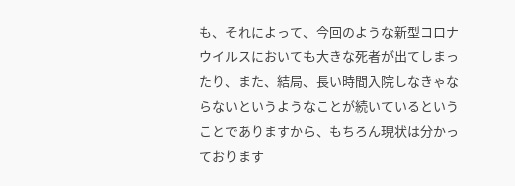も、それによって、今回のような新型コロナウイルスにおいても大きな死者が出てしまったり、また、結局、長い時間入院しなきゃならないというようなことが続いているということでありますから、もちろん現状は分かっております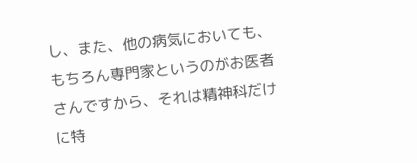し、また、他の病気においても、もちろん専門家というのがお医者さんですから、それは精神科だけに特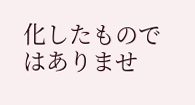化したものではありませ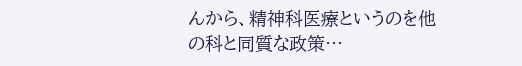んから、精神科医療というのを他の科と同質な政策…